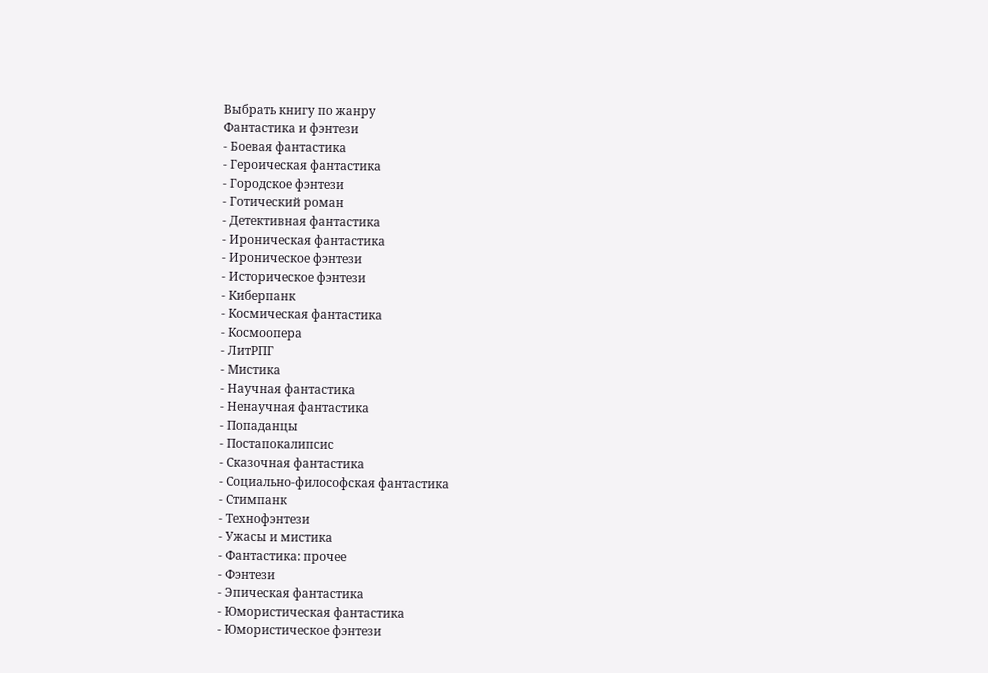Выбрать книгу по жанру
Фантастика и фэнтези
- Боевая фантастика
- Героическая фантастика
- Городское фэнтези
- Готический роман
- Детективная фантастика
- Ироническая фантастика
- Ироническое фэнтези
- Историческое фэнтези
- Киберпанк
- Космическая фантастика
- Космоопера
- ЛитРПГ
- Мистика
- Научная фантастика
- Ненаучная фантастика
- Попаданцы
- Постапокалипсис
- Сказочная фантастика
- Социально-философская фантастика
- Стимпанк
- Технофэнтези
- Ужасы и мистика
- Фантастика: прочее
- Фэнтези
- Эпическая фантастика
- Юмористическая фантастика
- Юмористическое фэнтези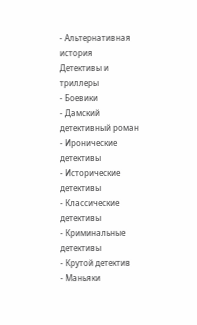- Альтернативная история
Детективы и триллеры
- Боевики
- Дамский детективный роман
- Иронические детективы
- Исторические детективы
- Классические детективы
- Криминальные детективы
- Крутой детектив
- Маньяки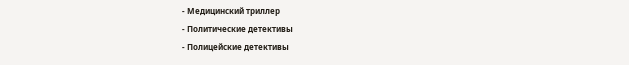- Медицинский триллер
- Политические детективы
- Полицейские детективы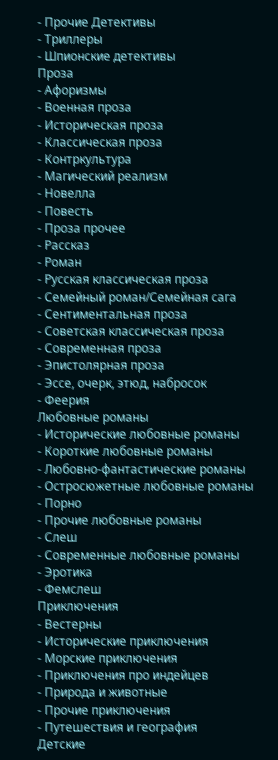- Прочие Детективы
- Триллеры
- Шпионские детективы
Проза
- Афоризмы
- Военная проза
- Историческая проза
- Классическая проза
- Контркультура
- Магический реализм
- Новелла
- Повесть
- Проза прочее
- Рассказ
- Роман
- Русская классическая проза
- Семейный роман/Семейная сага
- Сентиментальная проза
- Советская классическая проза
- Современная проза
- Эпистолярная проза
- Эссе, очерк, этюд, набросок
- Феерия
Любовные романы
- Исторические любовные романы
- Короткие любовные романы
- Любовно-фантастические романы
- Остросюжетные любовные романы
- Порно
- Прочие любовные романы
- Слеш
- Современные любовные романы
- Эротика
- Фемслеш
Приключения
- Вестерны
- Исторические приключения
- Морские приключения
- Приключения про индейцев
- Природа и животные
- Прочие приключения
- Путешествия и география
Детские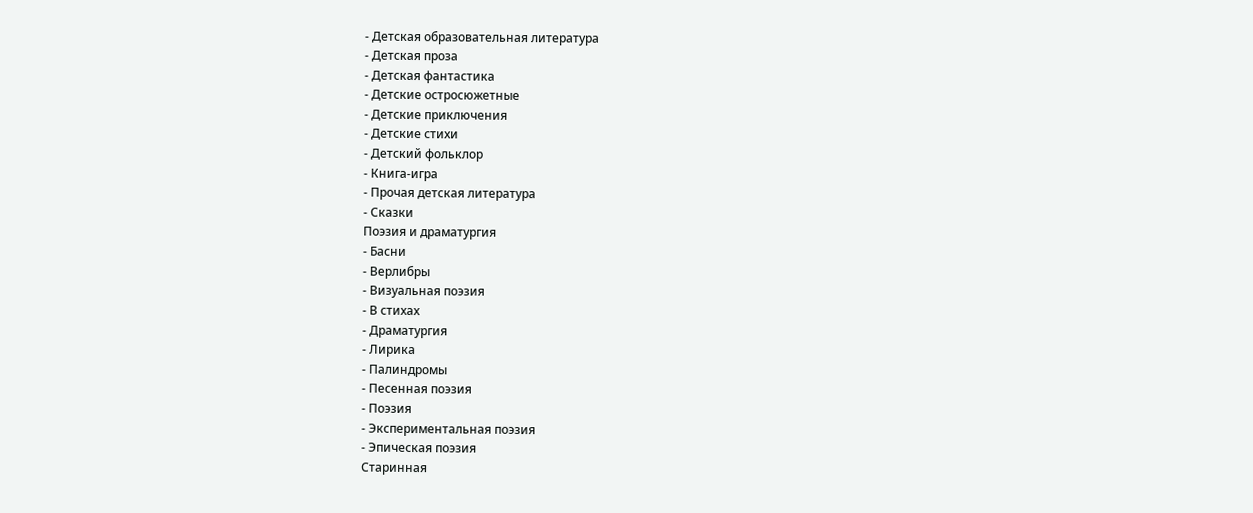- Детская образовательная литература
- Детская проза
- Детская фантастика
- Детские остросюжетные
- Детские приключения
- Детские стихи
- Детский фольклор
- Книга-игра
- Прочая детская литература
- Сказки
Поэзия и драматургия
- Басни
- Верлибры
- Визуальная поэзия
- В стихах
- Драматургия
- Лирика
- Палиндромы
- Песенная поэзия
- Поэзия
- Экспериментальная поэзия
- Эпическая поэзия
Старинная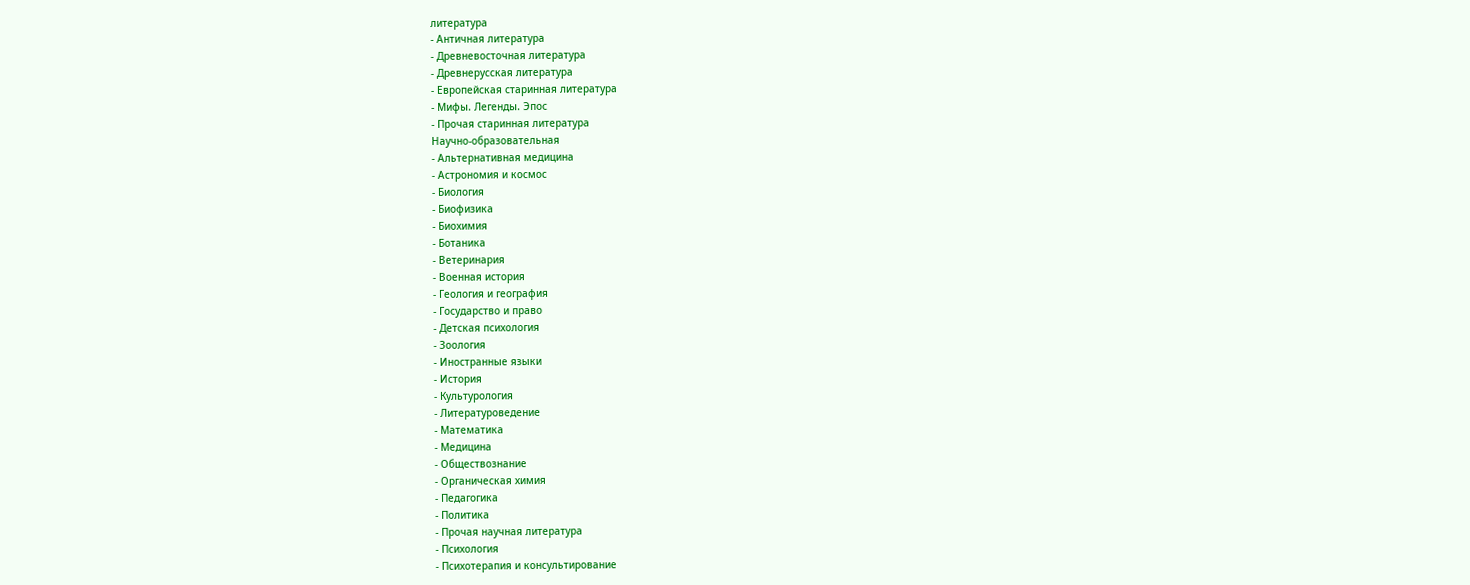литература
- Античная литература
- Древневосточная литература
- Древнерусская литература
- Европейская старинная литература
- Мифы. Легенды. Эпос
- Прочая старинная литература
Научно-образовательная
- Альтернативная медицина
- Астрономия и космос
- Биология
- Биофизика
- Биохимия
- Ботаника
- Ветеринария
- Военная история
- Геология и география
- Государство и право
- Детская психология
- Зоология
- Иностранные языки
- История
- Культурология
- Литературоведение
- Математика
- Медицина
- Обществознание
- Органическая химия
- Педагогика
- Политика
- Прочая научная литература
- Психология
- Психотерапия и консультирование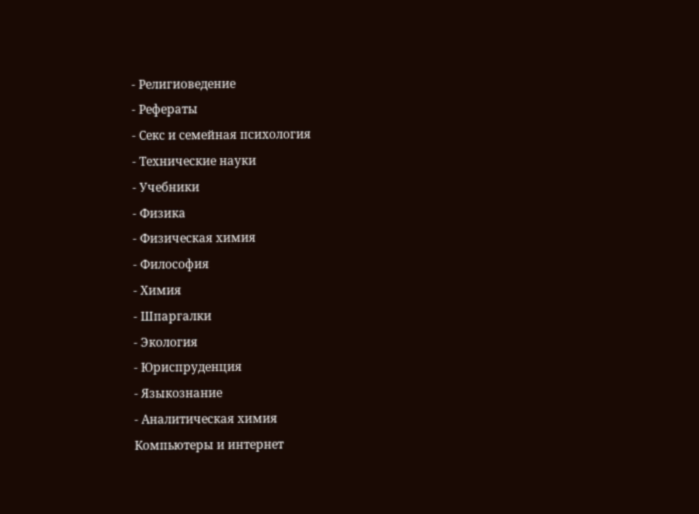- Религиоведение
- Рефераты
- Секс и семейная психология
- Технические науки
- Учебники
- Физика
- Физическая химия
- Философия
- Химия
- Шпаргалки
- Экология
- Юриспруденция
- Языкознание
- Аналитическая химия
Компьютеры и интернет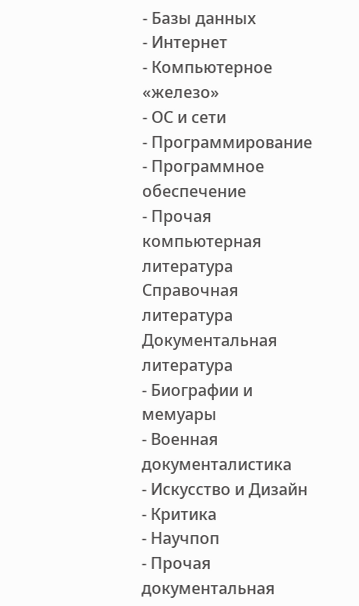- Базы данных
- Интернет
- Компьютерное «железо»
- ОС и сети
- Программирование
- Программное обеспечение
- Прочая компьютерная литература
Справочная литература
Документальная литература
- Биографии и мемуары
- Военная документалистика
- Искусство и Дизайн
- Критика
- Научпоп
- Прочая документальная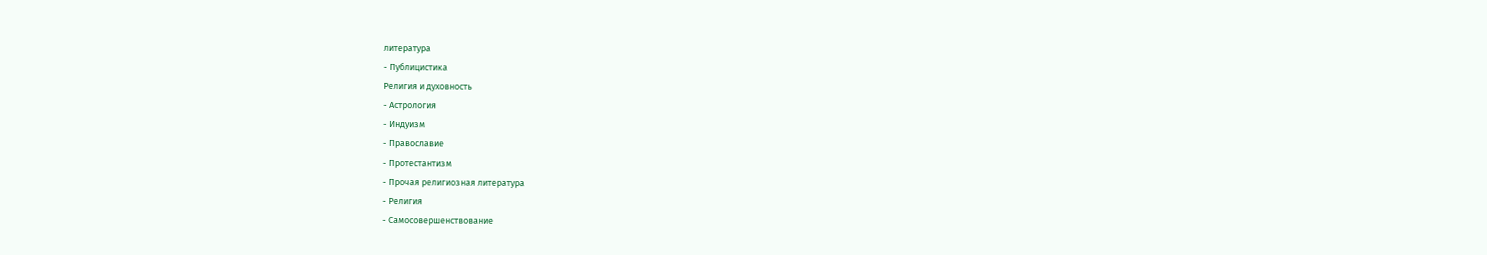литература
- Публицистика
Религия и духовность
- Астрология
- Индуизм
- Православие
- Протестантизм
- Прочая религиозная литература
- Религия
- Самосовершенствование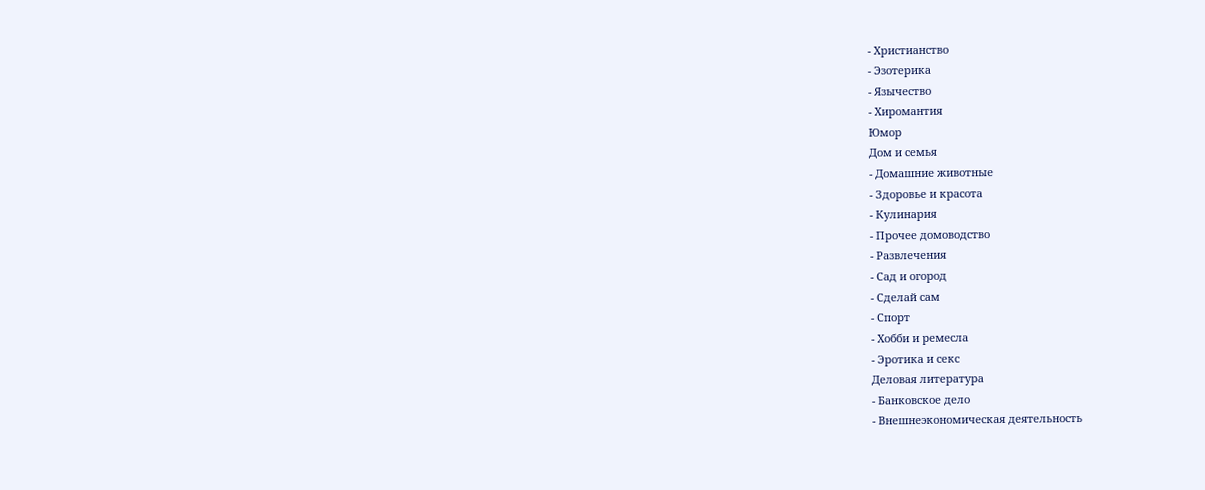- Христианство
- Эзотерика
- Язычество
- Хиромантия
Юмор
Дом и семья
- Домашние животные
- Здоровье и красота
- Кулинария
- Прочее домоводство
- Развлечения
- Сад и огород
- Сделай сам
- Спорт
- Хобби и ремесла
- Эротика и секс
Деловая литература
- Банковское дело
- Внешнеэкономическая деятельность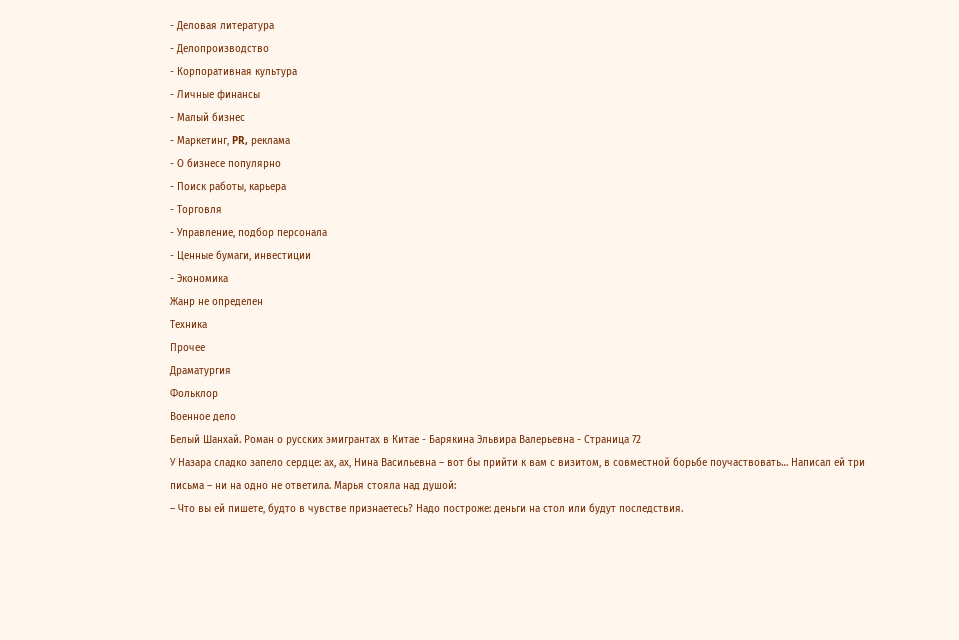- Деловая литература
- Делопроизводство
- Корпоративная культура
- Личные финансы
- Малый бизнес
- Маркетинг, PR, реклама
- О бизнесе популярно
- Поиск работы, карьера
- Торговля
- Управление, подбор персонала
- Ценные бумаги, инвестиции
- Экономика
Жанр не определен
Техника
Прочее
Драматургия
Фольклор
Военное дело
Белый Шанхай. Роман о русских эмигрантах в Китае - Барякина Эльвира Валерьевна - Страница 72
У Назара сладко запело сердце: ах, ах, Нина Васильевна – вот бы прийти к вам с визитом, в совместной борьбе поучаствовать… Написал ей три письма – ни на одно не ответила. Марья стояла над душой:
– Что вы ей пишете, будто в чувстве признаетесь? Надо построже: деньги на стол или будут последствия.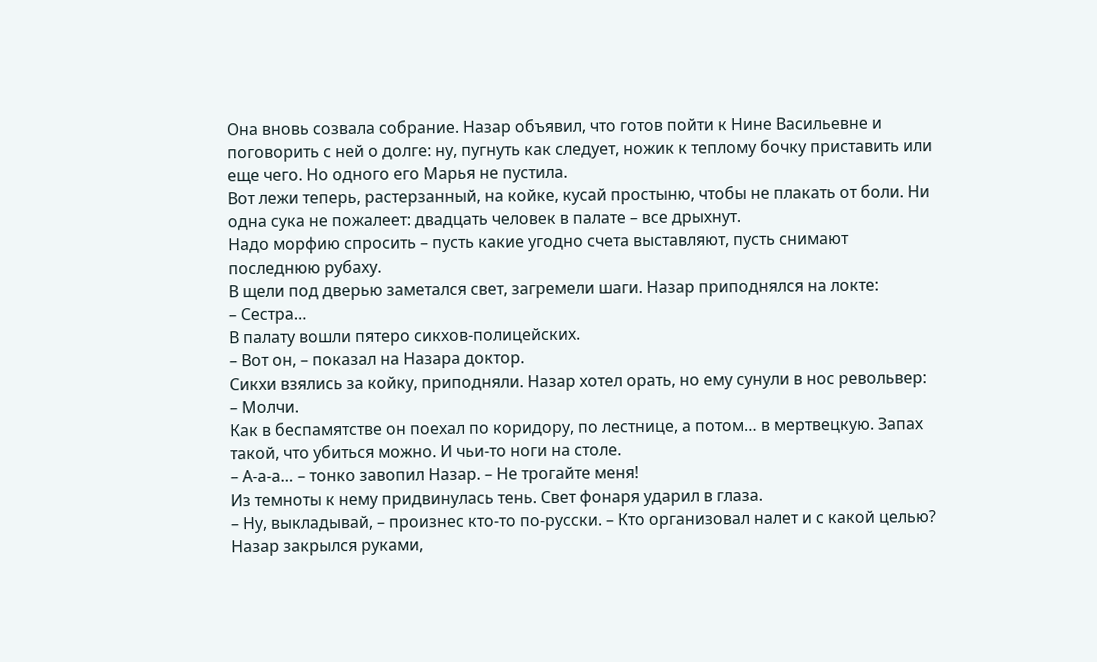Она вновь созвала собрание. Назар объявил, что готов пойти к Нине Васильевне и поговорить с ней о долге: ну, пугнуть как следует, ножик к теплому бочку приставить или еще чего. Но одного его Марья не пустила.
Вот лежи теперь, растерзанный, на койке, кусай простыню, чтобы не плакать от боли. Ни одна сука не пожалеет: двадцать человек в палате – все дрыхнут.
Надо морфию спросить – пусть какие угодно счета выставляют, пусть снимают последнюю рубаху.
В щели под дверью заметался свет, загремели шаги. Назар приподнялся на локте:
– Сестра…
В палату вошли пятеро сикхов-полицейских.
– Вот он, – показал на Назара доктор.
Сикхи взялись за койку, приподняли. Назар хотел орать, но ему сунули в нос револьвер:
– Молчи.
Как в беспамятстве он поехал по коридору, по лестнице, а потом… в мертвецкую. Запах такой, что убиться можно. И чьи-то ноги на столе.
– А-а-а… – тонко завопил Назар. – Не трогайте меня!
Из темноты к нему придвинулась тень. Свет фонаря ударил в глаза.
– Ну, выкладывай, – произнес кто-то по-русски. – Кто организовал налет и с какой целью?
Назар закрылся руками,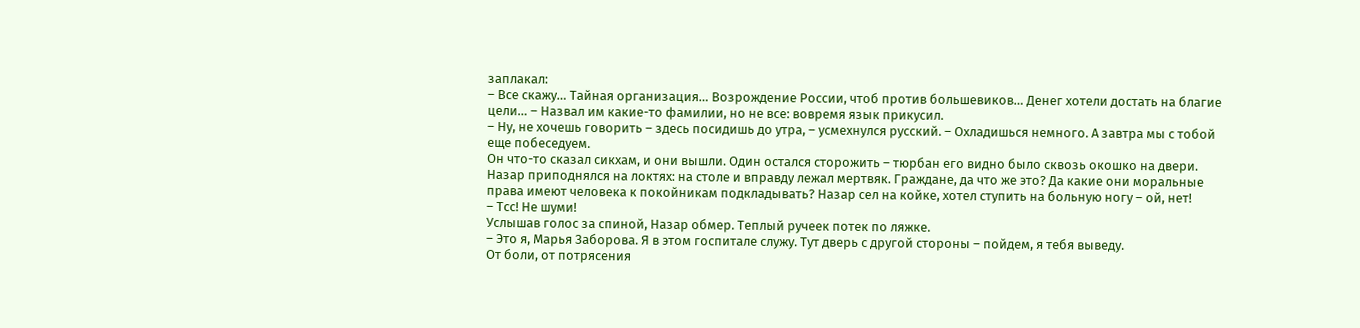заплакал:
– Все скажу… Тайная организация… Возрождение России, чтоб против большевиков… Денег хотели достать на благие цели… – Назвал им какие-то фамилии, но не все: вовремя язык прикусил.
– Ну, не хочешь говорить – здесь посидишь до утра, – усмехнулся русский. – Охладишься немного. А завтра мы с тобой еще побеседуем.
Он что-то сказал сикхам, и они вышли. Один остался сторожить – тюрбан его видно было сквозь окошко на двери.
Назар приподнялся на локтях: на столе и вправду лежал мертвяк. Граждане, да что же это? Да какие они моральные права имеют человека к покойникам подкладывать? Назар сел на койке, хотел ступить на больную ногу – ой, нет!
– Тсс! Не шуми!
Услышав голос за спиной, Назар обмер. Теплый ручеек потек по ляжке.
– Это я, Марья Заборова. Я в этом госпитале служу. Тут дверь с другой стороны – пойдем, я тебя выведу.
От боли, от потрясения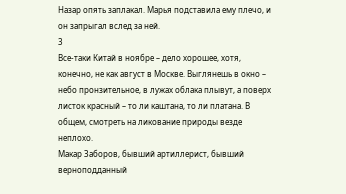Назар опять заплакал. Марья подставила ему плечо, и он запрыгал вслед за ней.
3
Все-таки Китай в ноябре – дело хорошее, хотя, конечно, не как август в Москве. Выглянешь в окно – небо пронзительное, в лужах облака плывут, а поверх листок красный – то ли каштана, то ли платана. В общем, смотреть на ликование природы везде неплохо.
Макар Заборов, бывший артиллерист, бывший верноподданный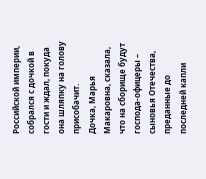Российской империи, собрался с дочкой в гости и ждал, покуда она шляпку на голову присобачит.
Дочка, Марья Макаровна, сказала, что на сборище будут господа-офицеры – сыновья Отечества, преданные до последней капли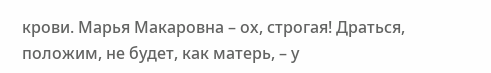крови. Марья Макаровна – ох, строгая! Драться, положим, не будет, как матерь, – у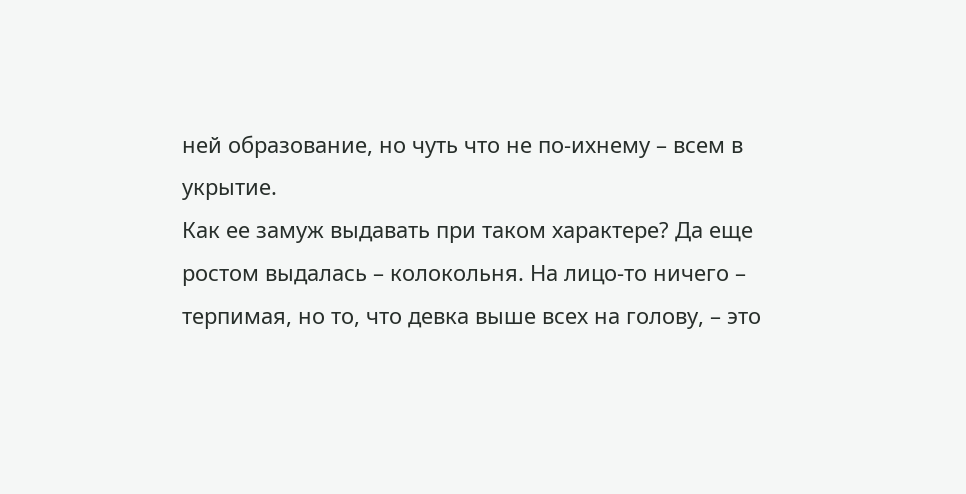ней образование, но чуть что не по-ихнему – всем в укрытие.
Как ее замуж выдавать при таком характере? Да еще ростом выдалась – колокольня. На лицо-то ничего – терпимая, но то, что девка выше всех на голову, – это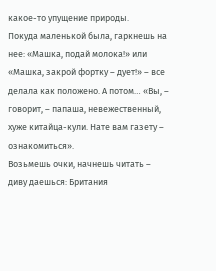какое-то упущение природы.
Покуда маленькой была, гаркнешь на нее: «Машка, подай молока!» или «Машка, закрой фортку – дует!» – все делала как положено. А потом… «Вы, – говорит, – папаша, невежественный, хуже китайца-кули. Нате вам газету – ознакомиться».
Возьмешь очки, начнешь читать – диву даешься: Британия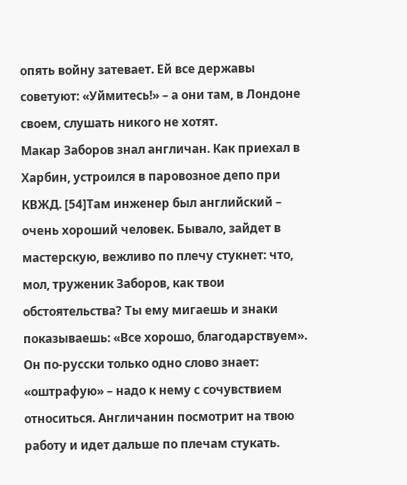опять войну затевает. Ей все державы советуют: «Уймитесь!» – а они там, в Лондоне своем, слушать никого не хотят.
Макар Заборов знал англичан. Как приехал в Харбин, устроился в паровозное депо при КВЖД. [54]Там инженер был английский – очень хороший человек. Бывало, зайдет в мастерскую, вежливо по плечу стукнет: что, мол, труженик Заборов, как твои обстоятельства? Ты ему мигаешь и знаки показываешь: «Все хорошо, благодарствуем». Он по-русски только одно слово знает: «оштрафую» – надо к нему с сочувствием относиться. Англичанин посмотрит на твою работу и идет дальше по плечам стукать.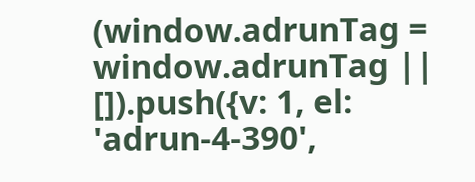(window.adrunTag = window.adrunTag || []).push({v: 1, el: 'adrun-4-390',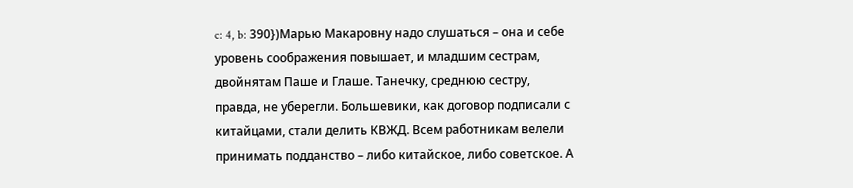c: 4, b: 390})Марью Макаровну надо слушаться – она и себе уровень соображения повышает, и младшим сестрам, двойнятам Паше и Глаше. Танечку, среднюю сестру, правда, не уберегли. Большевики, как договор подписали с китайцами, стали делить КВЖД. Всем работникам велели принимать подданство – либо китайское, либо советское. А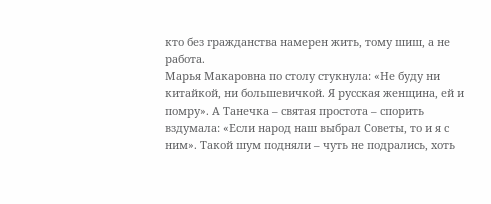кто без гражданства намерен жить, тому шиш, а не работа.
Марья Макаровна по столу стукнула: «Не буду ни китайкой, ни большевичкой. Я русская женщина, ей и помру». А Танечка – святая простота – спорить вздумала: «Если народ наш выбрал Советы, то и я с ним». Такой шум подняли – чуть не подрались, хоть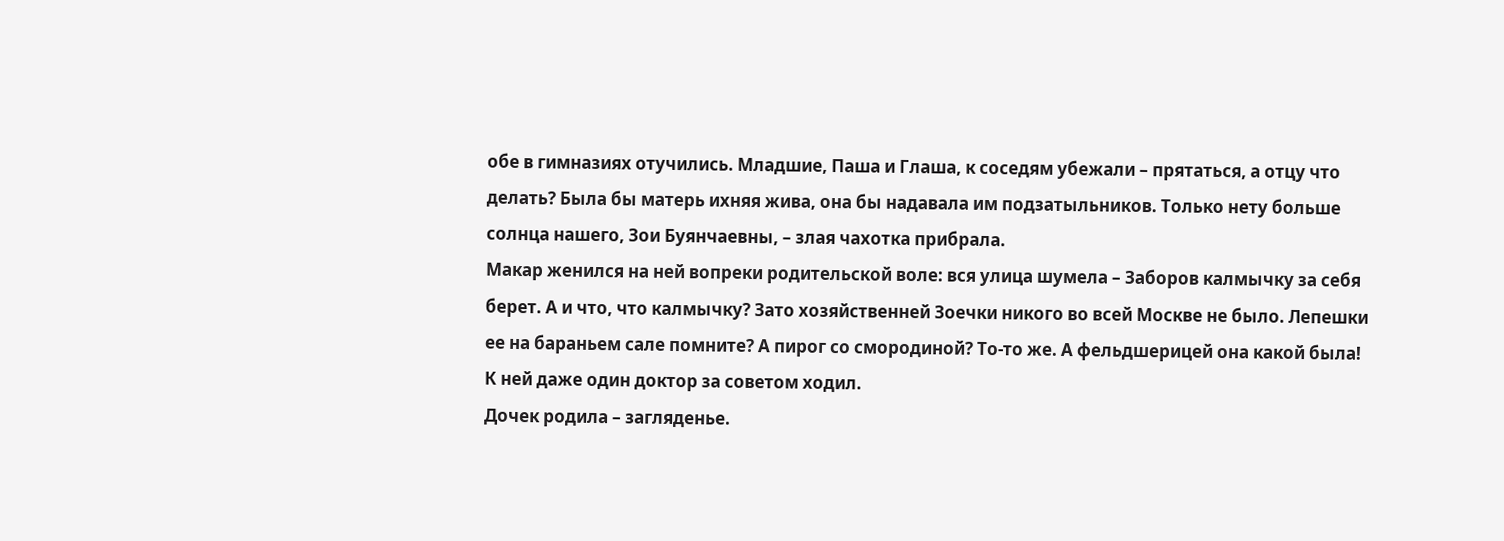обе в гимназиях отучились. Младшие, Паша и Глаша, к соседям убежали – прятаться, а отцу что делать? Была бы матерь ихняя жива, она бы надавала им подзатыльников. Только нету больше солнца нашего, Зои Буянчаевны, – злая чахотка прибрала.
Макар женился на ней вопреки родительской воле: вся улица шумела – Заборов калмычку за себя берет. А и что, что калмычку? Зато хозяйственней Зоечки никого во всей Москве не было. Лепешки ее на бараньем сале помните? А пирог со смородиной? То-то же. А фельдшерицей она какой была! К ней даже один доктор за советом ходил.
Дочек родила – загляденье.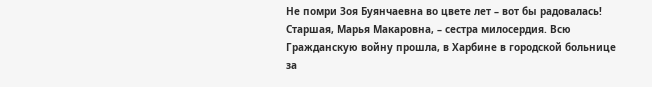Не помри Зоя Буянчаевна во цвете лет – вот бы радовалась! Старшая, Марья Макаровна, – сестра милосердия. Всю Гражданскую войну прошла, в Харбине в городской больнице за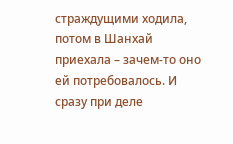страждущими ходила, потом в Шанхай приехала – зачем-то оно ей потребовалось. И сразу при деле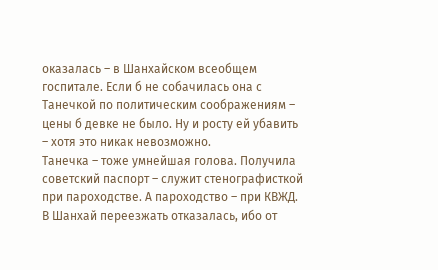оказалась – в Шанхайском всеобщем госпитале. Если б не собачилась она с Танечкой по политическим соображениям – цены б девке не было. Ну и росту ей убавить – хотя это никак невозможно.
Танечка – тоже умнейшая голова. Получила советский паспорт – служит стенографисткой при пароходстве. А пароходство – при КВЖД. В Шанхай переезжать отказалась, ибо от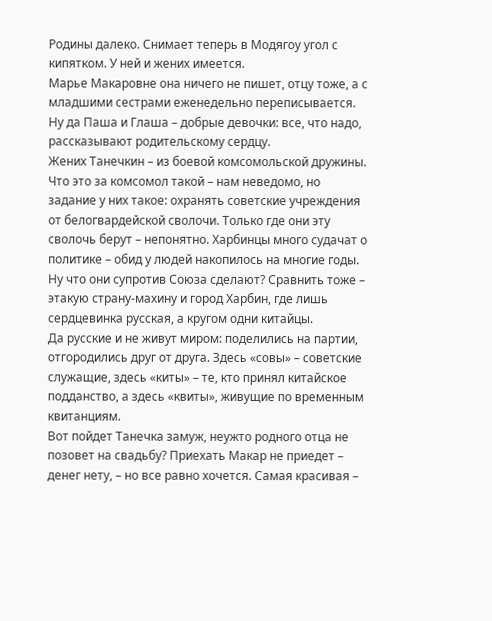Родины далеко. Снимает теперь в Модягоу угол с кипятком. У ней и жених имеется.
Марье Макаровне она ничего не пишет, отцу тоже, а с младшими сестрами еженедельно переписывается. Ну да Паша и Глаша – добрые девочки: все, что надо, рассказывают родительскому сердцу.
Жених Танечкин – из боевой комсомольской дружины. Что это за комсомол такой – нам неведомо, но задание у них такое: охранять советские учреждения от белогвардейской сволочи. Только где они эту сволочь берут – непонятно. Харбинцы много судачат о политике – обид у людей накопилось на многие годы. Ну что они супротив Союза сделают? Сравнить тоже – этакую страну-махину и город Харбин, где лишь сердцевинка русская, а кругом одни китайцы.
Да русские и не живут миром: поделились на партии, отгородились друг от друга. Здесь «совы» – советские служащие, здесь «киты» – те, кто принял китайское подданство, а здесь «квиты», живущие по временным квитанциям.
Вот пойдет Танечка замуж, неужто родного отца не позовет на свадьбу? Приехать Макар не приедет – денег нету, – но все равно хочется. Самая красивая –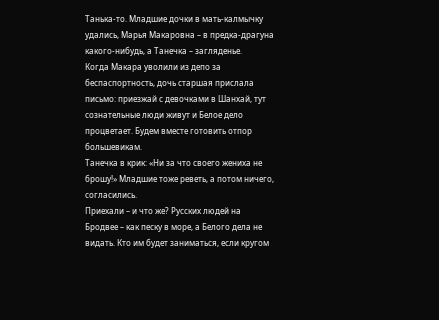Танька-то. Младшие дочки в мать-калмычку удались, Марья Макаровна – в предка-драгуна какого-нибудь, а Танечка – загляденье.
Когда Макара уволили из депо за беспаспортность, дочь старшая прислала письмо: приезжай с девочками в Шанхай, тут сознательные люди живут и Белое дело процветает. Будем вместе готовить отпор большевикам.
Танечка в крик: «Ни за что своего жениха не брошу!» Младшие тоже реветь, а потом ничего, согласились.
Приехали – и что же? Русских людей на Бродвее – как песку в море, а Белого дела не видать. Кто им будет заниматься, если кругом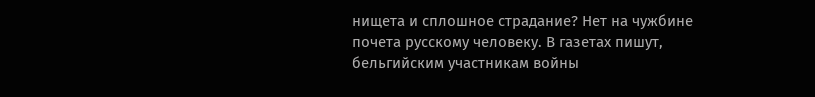нищета и сплошное страдание? Нет на чужбине почета русскому человеку. В газетах пишут, бельгийским участникам войны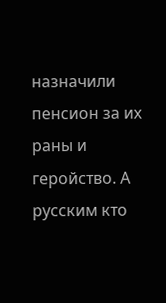назначили пенсион за их раны и геройство. А русским кто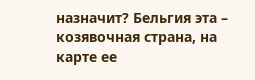назначит? Бельгия эта – козявочная страна, на карте ее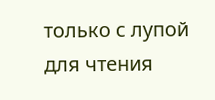только с лупой для чтения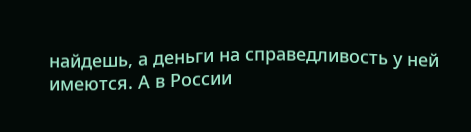найдешь, а деньги на справедливость у ней имеются. А в России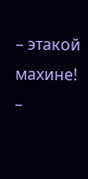– этакой махине! –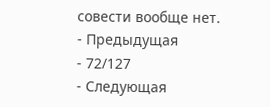совести вообще нет.
- Предыдущая
- 72/127
- Следующая